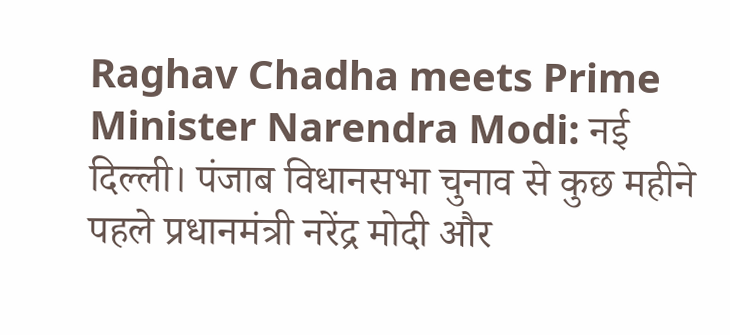Raghav Chadha meets Prime Minister Narendra Modi: नई दिल्ली। पंजाब विधानसभा चुनाव से कुछ महीने पहले प्रधानमंत्री नरेंद्र मोदी और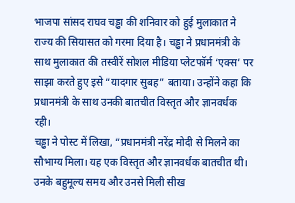भाजपा सांसद राघव चड्ढा की शनिवार को हुई मुलाकात ने राज्य की सियासत को गरमा दिया है। चड्ढा ने प्रधानमंत्री के साथ मुलाकात की तस्वीरें सोशल मीडिया प्लेटफॉर्म ‘एक्स’ पर साझा करते हुए इसे “यादगार सुबह” बताया। उन्होंने कहा कि प्रधानमंत्री के साथ उनकी बातचीत विस्तृत और ज्ञानवर्धक रही।
चड्ढा ने पोस्ट में लिखा, “प्रधानमंत्री नरेंद्र मोदी से मिलने का सौभाग्य मिला। यह एक विस्तृत और ज्ञानवर्धक बातचीत थी। उनके बहुमूल्य समय और उनसे मिली सीख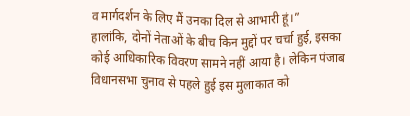व मार्गदर्शन के लिए मैं उनका दिल से आभारी हूं।”
हालांकि, दोनों नेताओं के बीच किन मुद्दों पर चर्चा हुई, इसका कोई आधिकारिक विवरण सामने नहीं आया है। लेकिन पंजाब विधानसभा चुनाव से पहले हुई इस मुलाकात को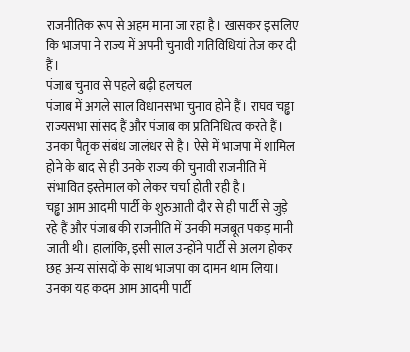राजनीतिक रूप से अहम माना जा रहा है। खासकर इसलिए कि भाजपा ने राज्य में अपनी चुनावी गतिविधियां तेज कर दी हैं।
पंजाब चुनाव से पहले बढ़ी हलचल
पंजाब में अगले साल विधानसभा चुनाव होने हैं। राघव चड्ढा राज्यसभा सांसद हैं और पंजाब का प्रतिनिधित्व करते हैं। उनका पैतृक संबंध जालंधर से है। ऐसे में भाजपा में शामिल होने के बाद से ही उनके राज्य की चुनावी राजनीति में संभावित इस्तेमाल को लेकर चर्चा होती रही है।
चड्ढा आम आदमी पार्टी के शुरुआती दौर से ही पार्टी से जुड़े रहे हैं और पंजाब की राजनीति में उनकी मजबूत पकड़ मानी जाती थी। हालांकि, इसी साल उन्होंने पार्टी से अलग होकर छह अन्य सांसदों के साथ भाजपा का दामन थाम लिया। उनका यह कदम आम आदमी पार्टी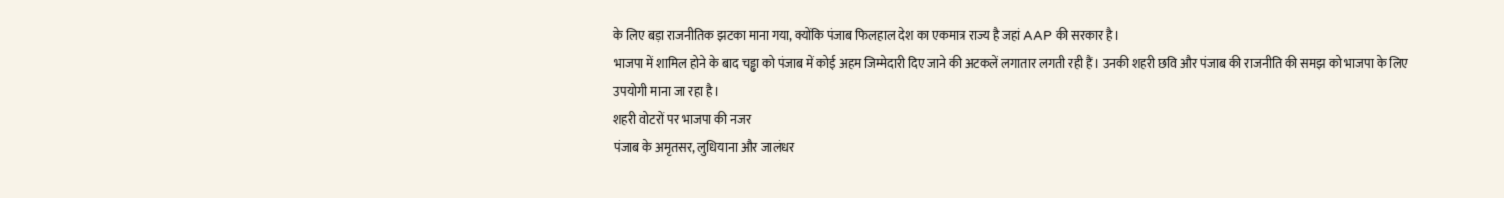के लिए बड़ा राजनीतिक झटका माना गया, क्योंकि पंजाब फिलहाल देश का एकमात्र राज्य है जहां AAP की सरकार है।
भाजपा में शामिल होने के बाद चड्ढा को पंजाब में कोई अहम जिम्मेदारी दिए जाने की अटकलें लगातार लगती रही हैं। उनकी शहरी छवि और पंजाब की राजनीति की समझ को भाजपा के लिए उपयोगी माना जा रहा है।
शहरी वोटरों पर भाजपा की नजर
पंजाब के अमृतसर, लुधियाना और जालंधर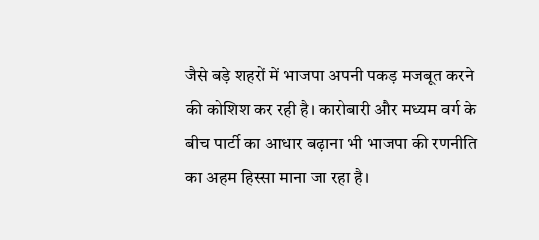जैसे बड़े शहरों में भाजपा अपनी पकड़ मजबूत करने की कोशिश कर रही है। कारोबारी और मध्यम वर्ग के बीच पार्टी का आधार बढ़ाना भी भाजपा की रणनीति का अहम हिस्सा माना जा रहा है।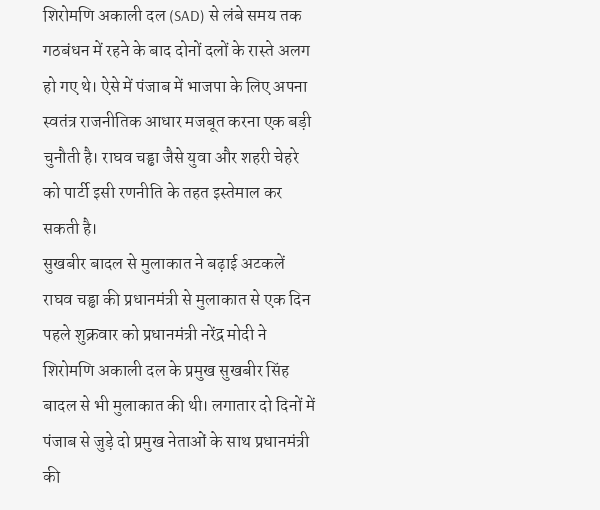शिरोमणि अकाली दल (SAD) से लंबे समय तक गठबंधन में रहने के बाद दोनों दलों के रास्ते अलग हो गए थे। ऐसे में पंजाब में भाजपा के लिए अपना स्वतंत्र राजनीतिक आधार मजबूत करना एक बड़ी चुनौती है। राघव चड्ढा जैसे युवा और शहरी चेहरे को पार्टी इसी रणनीति के तहत इस्तेमाल कर सकती है।
सुखबीर बादल से मुलाकात ने बढ़ाई अटकलें
राघव चड्ढा की प्रधानमंत्री से मुलाकात से एक दिन पहले शुक्रवार को प्रधानमंत्री नरेंद्र मोदी ने शिरोमणि अकाली दल के प्रमुख सुखबीर सिंह बादल से भी मुलाकात की थी। लगातार दो दिनों में पंजाब से जुड़े दो प्रमुख नेताओं के साथ प्रधानमंत्री की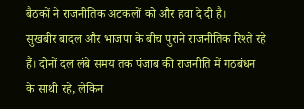बैठकों ने राजनीतिक अटकलों को और हवा दे दी है।
सुखबीर बादल और भाजपा के बीच पुराने राजनीतिक रिश्ते रहे हैं। दोनों दल लंबे समय तक पंजाब की राजनीति में गठबंधन के साथी रहे, लेकिन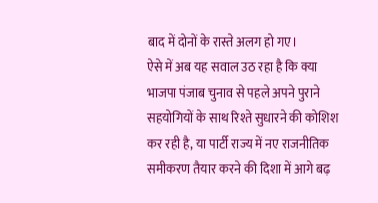बाद में दोनों के रास्ते अलग हो गए।
ऐसे में अब यह सवाल उठ रहा है कि क्या भाजपा पंजाब चुनाव से पहले अपने पुराने सहयोगियों के साथ रिश्ते सुधारने की कोशिश कर रही है, या पार्टी राज्य में नए राजनीतिक समीकरण तैयार करने की दिशा में आगे बढ़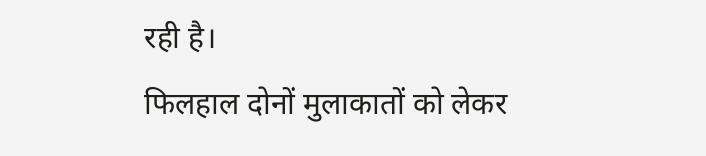रही है।
फिलहाल दोनों मुलाकातों को लेकर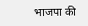भाजपा की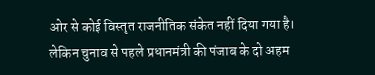ओर से कोई विस्तृत राजनीतिक संकेत नहीं दिया गया है। लेकिन चुनाव से पहले प्रधानमंत्री की पंजाब के दो अहम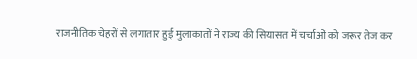राजनीतिक चेहरों से लगातार हुई मुलाकातों ने राज्य की सियासत में चर्चाओं को जरूर तेज कर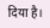दिया है।